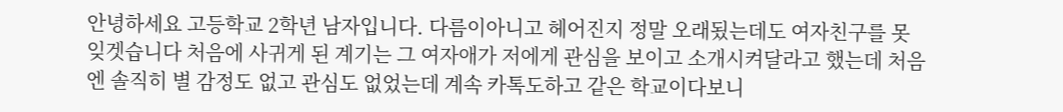안녕하세요 고등학교 2학년 남자입니다. 다름이아니고 헤어진지 정말 오래됬는데도 여자친구를 못잊겟습니다 처음에 사귀게 된 계기는 그 여자애가 저에게 관심을 보이고 소개시켜달라고 했는데 처음엔 솔직히 별 감정도 없고 관심도 없었는데 계속 카톡도하고 같은 학교이다보니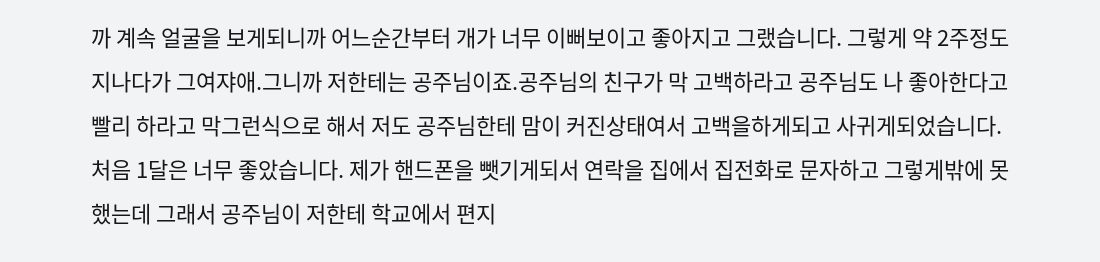까 계속 얼굴을 보게되니까 어느순간부터 개가 너무 이뻐보이고 좋아지고 그랬습니다. 그렇게 약 2주정도지나다가 그여쟈애.그니까 저한테는 공주님이죠.공주님의 친구가 막 고백하라고 공주님도 나 좋아한다고 빨리 하라고 막그런식으로 해서 저도 공주님한테 맘이 커진상태여서 고백을하게되고 사귀게되었습니다. 처음 1달은 너무 좋았습니다. 제가 핸드폰을 뺏기게되서 연락을 집에서 집전화로 문자하고 그렇게밖에 못했는데 그래서 공주님이 저한테 학교에서 편지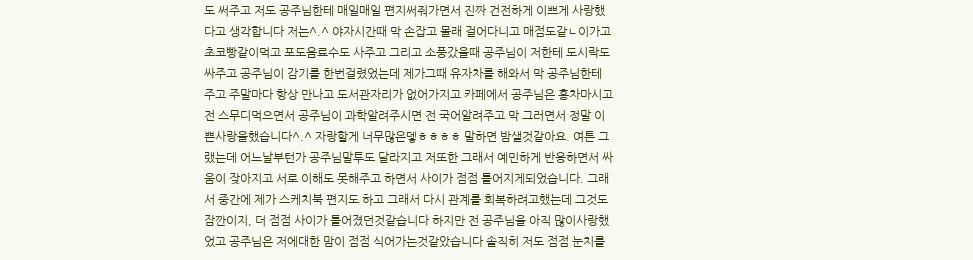도 써주고 저도 공주님한테 매일매일 편지써줘가면서 진짜 건전하게 이쁘게 사랑했다고 생각합니다 저는^.^ 야자시간때 막 손잡고 몰래 걸어다니고 매점도같ㄴ이가고 초코빵같이먹고 포도음료수도 사주고 그리고 소풍갔을때 공주님이 저한테 도시락도 싸주고 공주님이 감기를 한번걸렸었는데 제가그때 유자차를 해와서 막 공주님한테 주고 주말마다 항상 만나고 도서관자리가 없어가지고 카페에서 공주님은 홍차마시고 전 스무디먹으면서 공주님이 과학알려주시면 전 국어알려주고 막 그러면서 정말 이쁜사랑을했습니다^.^ 자랑할게 너무많은뎋ㅎㅎㅎㅎ 말하면 밤샐것같아요. 여튼 그랬는데 어느날부턴가 공주님말투도 달라지고 저또한 그래서 예민하게 반응하면서 싸움이 잦아지고 서로 이해도 못해주고 하면서 사이가 점점 틀어지게되었습니다. 그래서 중간에 제가 스케치북 편지도 하고 그래서 다시 관계를 회복하려고했는데 그것도 잠깐이지, 더 점점 사이가 틀어졌던것같습니다 하지만 전 공주님을 아직 많이사랑했었고 공주님은 저에대한 맘이 점점 식어가는것같았습니다 솔직히 저도 점점 눈치를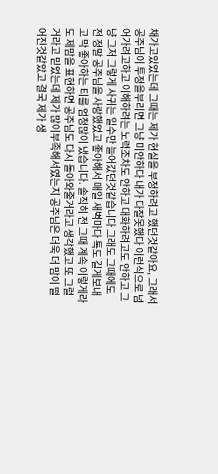채가고있었는데 그때는 제가 현실을 부정하려고 했던것같아요, 그래서 공주님이 투정을부리면 그냥 미안하다 내가 다잘못했다 이런식으로 넘어가려고하고 이해하려는 노력조차도 안하고 대화하려고도 안하고 그냥 그저 그렇게 사귀는 일수만 늘어갔던것같습니다 그래도 그때에도 전 정말 공주님을 사랑했었고 좋아해서 매일 새벽마다 톡도 길게보내고 막 좋아하는 티를 엄청많이 냈습니다. 솔직히 전 그때 계속 이렇게라도 제맘을 표현하면 공주님도 다시 돌아와줄거라고 생각했고 또 그럴거라고 믿었는데 제가 많이부족해서였는지 공주님은 더욱 더 맘이 떨어진것같았고 결국 제가 생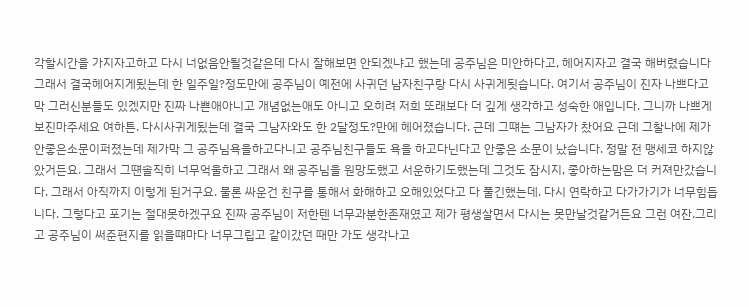각할시간을 가지자고하고 다시 너없음안될것같은데 다시 잘해보면 안되겠냐고 했는데 공주님은 미안하다고, 헤어지자고 결국 해버렸습니다 그래서 결국헤어지게됬는데 한 일주일?정도만에 공주님이 예전에 사귀던 남자친구랑 다시 사귀게됫습니다. 여기서 공주님이 진자 나쁘다고 막 그러신분들도 있겠지만 진짜 나쁜애아니고 개념없는애도 아니고 오히려 저희 또래보다 더 깊게 생각하고 성숙한 애입니다. 그니까 나쁘게 보진마주세요 여하튼. 다시사귀게됬는데 결국 그남자와도 한 2달정도?만에 헤어졌습니다. 근데 그떄는 그남자가 찼어요 근데 그찰나에 제가 안좋은소문이퍼졌는데 제가막 그 공주님욕을하고다니고 공주님친구들도 욕을 하고다닌다고 안좋은 소문이 났습니다. 정말 전 맹세코 하지않았거든요. 그래서 그떈솔직히 너무억울하고 그래서 왜 공주님을 원망도했고 서운하기도했는데 그것도 잠시지, 좋아하는맘은 더 커져만갔습니다. 그래서 아직까지 이렇게 된거구요. 물론 싸운건 친구를 통해서 화해하고 오해있었다고 다 풀긴했는데. 다시 연락하고 다가가기가 너무힘듭니다. 그렇다고 포기는 절대못하겠구요 진짜 공주님이 저한텐 너무과분한존재였고 제가 평생살면서 다시는 못만날것같거든요 그런 여잔.그리고 공주님이 써준편지를 읽을떄마다 너무그립고 같이갔던 때만 가도 생각나고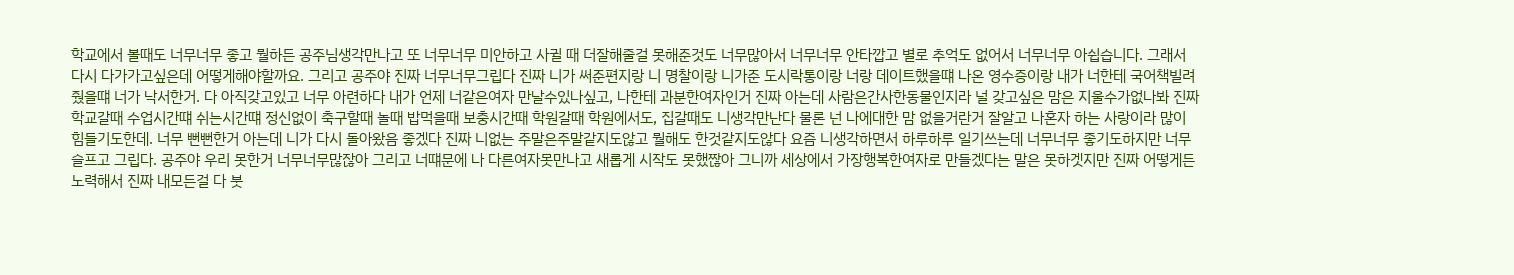학교에서 볼때도 너무너무 좋고 뭘하든 공주님생각만나고 또 너무너무 미안하고 사귈 때 더잘해줄걸 못해준것도 너무많아서 너무너무 안타깝고 별로 추억도 없어서 너무너무 아쉽습니다. 그래서 다시 다가가고싶은데 어떻게해야할까요. 그리고 공주야 진짜 너무너무그립다 진짜 니가 써준편지랑 니 명찰이랑 니가준 도시락통이랑 너랑 데이트했을떄 나온 영수증이랑 내가 너한테 국어책빌려줬을떄 너가 낙서한거. 다 아직갖고있고 너무 아련하다 내가 언제 너같은여자 만날수있나싶고, 나한테 과분한여자인거 진짜 아는데 사람은간사한동물인지라 널 갖고싶은 맘은 지울수가없나봐 진짜 학교갈때 수업시간떄 쉬는시간떄 정신없이 축구할때 놀때 밥먹을때 보충시간때 학원갈때 학원에서도, 집갈때도 니생각만난다 물론 넌 나에대한 맘 없을거란거 잘알고 나혼자 하는 사랑이라 많이 힘들기도한데. 너무 뻔뻔한거 아는데 니가 다시 돌아왔음 좋겠다 진짜 니없는 주말은주말같지도않고 뭘해도 한것같지도않다 요즘 니생각하면서 하루하루 일기쓰는데 너무너무 좋기도하지만 너무 슬프고 그립다. 공주야 우리 못한거 너무너무많잖아 그리고 너떄문에 나 다른여자못만나고 새롭게 시작도 못했짢아 그니까 세상에서 가장행복한여자로 만들겠다는 말은 못하겟지만 진짜 어떻게든 노력해서 진짜 내모든걸 다 붓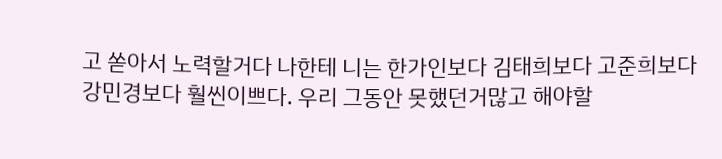고 쏟아서 노력할거다 나한테 니는 한가인보다 김태희보다 고준희보다 강민경보다 훨씬이쁘다. 우리 그동안 못했던거많고 해야할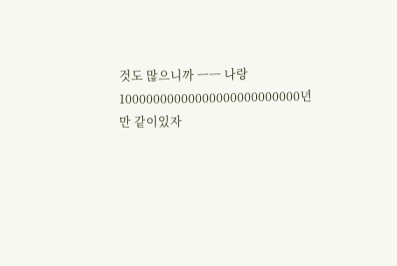것도 많으니까 ㅡㅡ 나랑 10000000000000000000000000년만 같이있자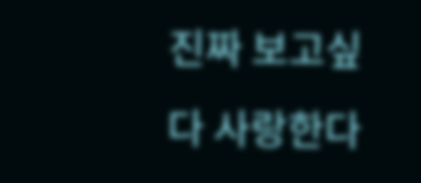진짜 보고싶다 사랑한다